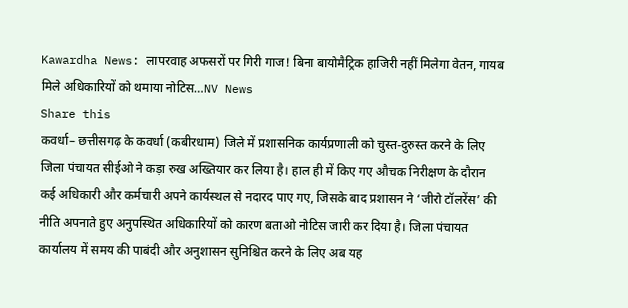Kawardha News: लापरवाह अफसरों पर गिरी गाज! बिना बायोमैट्रिक हाजिरी नहीं मिलेगा वेतन, गायब मिले अधिकारियों को थमाया नोटिस…NV News
Share this
कवर्धा– छत्तीसगढ़ के कवर्धा (कबीरधाम) जिले में प्रशासनिक कार्यप्रणाली को चुस्त-दुरुस्त करने के लिए जिला पंचायत सीईओ ने कड़ा रुख अख्तियार कर लिया है। हाल ही में किए गए औचक निरीक्षण के दौरान कई अधिकारी और कर्मचारी अपने कार्यस्थल से नदारद पाए गए, जिसके बाद प्रशासन ने ‘जीरो टॉलरेंस’ की नीति अपनाते हुए अनुपस्थित अधिकारियों को कारण बताओ नोटिस जारी कर दिया है। जिला पंचायत कार्यालय में समय की पाबंदी और अनुशासन सुनिश्चित करने के लिए अब यह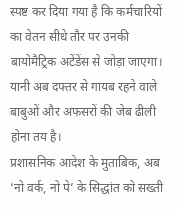स्पष्ट कर दिया गया है कि कर्मचारियों का वेतन सीधे तौर पर उनकी बायोमैट्रिक अटेंडेंस से जोड़ा जाएगा। यानी अब दफ्तर से गायब रहने वाले बाबुओं और अफसरों की जेब ढीली होना तय है।
प्रशासनिक आदेश के मुताबिक, अब ‘नो वर्क, नो पे’ के सिद्धांत को सख्ती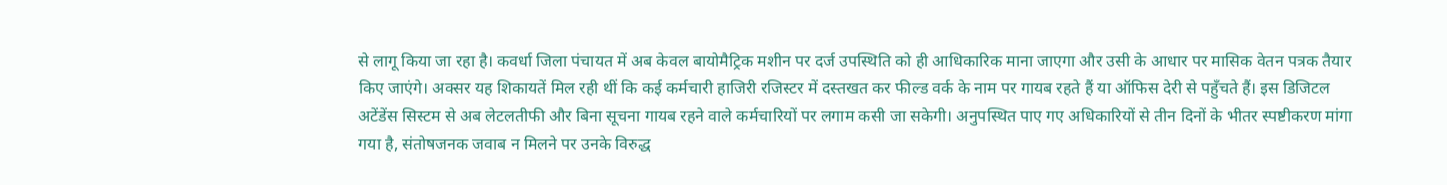से लागू किया जा रहा है। कवर्धा जिला पंचायत में अब केवल बायोमैट्रिक मशीन पर दर्ज उपस्थिति को ही आधिकारिक माना जाएगा और उसी के आधार पर मासिक वेतन पत्रक तैयार किए जाएंगे। अक्सर यह शिकायतें मिल रही थीं कि कई कर्मचारी हाजिरी रजिस्टर में दस्तखत कर फील्ड वर्क के नाम पर गायब रहते हैं या ऑफिस देरी से पहुँचते हैं। इस डिजिटल अटेंडेंस सिस्टम से अब लेटलतीफी और बिना सूचना गायब रहने वाले कर्मचारियों पर लगाम कसी जा सकेगी। अनुपस्थित पाए गए अधिकारियों से तीन दिनों के भीतर स्पष्टीकरण मांगा गया है, संतोषजनक जवाब न मिलने पर उनके विरुद्ध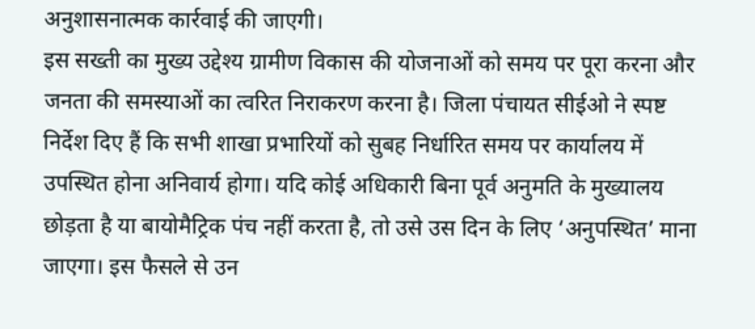अनुशासनात्मक कार्रवाई की जाएगी।
इस सख्ती का मुख्य उद्देश्य ग्रामीण विकास की योजनाओं को समय पर पूरा करना और जनता की समस्याओं का त्वरित निराकरण करना है। जिला पंचायत सीईओ ने स्पष्ट निर्देश दिए हैं कि सभी शाखा प्रभारियों को सुबह निर्धारित समय पर कार्यालय में उपस्थित होना अनिवार्य होगा। यदि कोई अधिकारी बिना पूर्व अनुमति के मुख्यालय छोड़ता है या बायोमैट्रिक पंच नहीं करता है, तो उसे उस दिन के लिए ‘अनुपस्थित’ माना जाएगा। इस फैसले से उन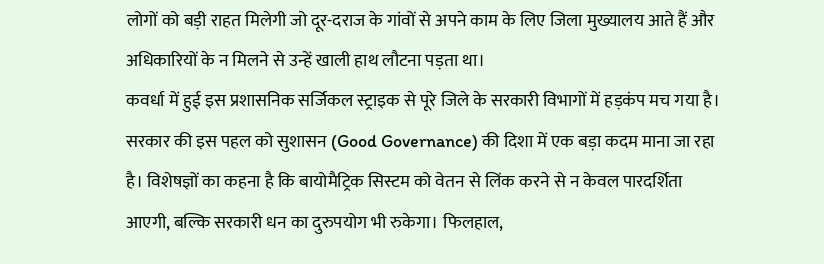लोगों को बड़ी राहत मिलेगी जो दूर-दराज के गांवों से अपने काम के लिए जिला मुख्यालय आते हैं और अधिकारियों के न मिलने से उन्हें खाली हाथ लौटना पड़ता था।
कवर्धा में हुई इस प्रशासनिक सर्जिकल स्ट्राइक से पूरे जिले के सरकारी विभागों में हड़कंप मच गया है। सरकार की इस पहल को सुशासन (Good Governance) की दिशा में एक बड़ा कदम माना जा रहा है। विशेषज्ञों का कहना है कि बायोमैट्रिक सिस्टम को वेतन से लिंक करने से न केवल पारदर्शिता आएगी, बल्कि सरकारी धन का दुरुपयोग भी रुकेगा। फिलहाल,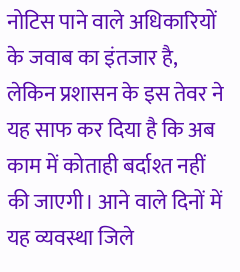नोटिस पाने वाले अधिकारियों के जवाब का इंतजार है, लेकिन प्रशासन के इस तेवर ने यह साफ कर दिया है कि अब काम में कोताही बर्दाश्त नहीं की जाएगी। आने वाले दिनों में यह व्यवस्था जिले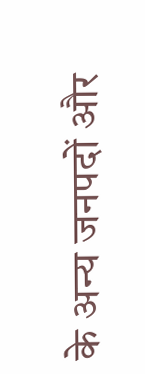के अन्य जनपदों और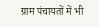ग्राम पंचायतों में भी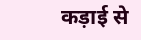कड़ाई से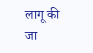लागू की जा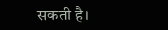सकती है।